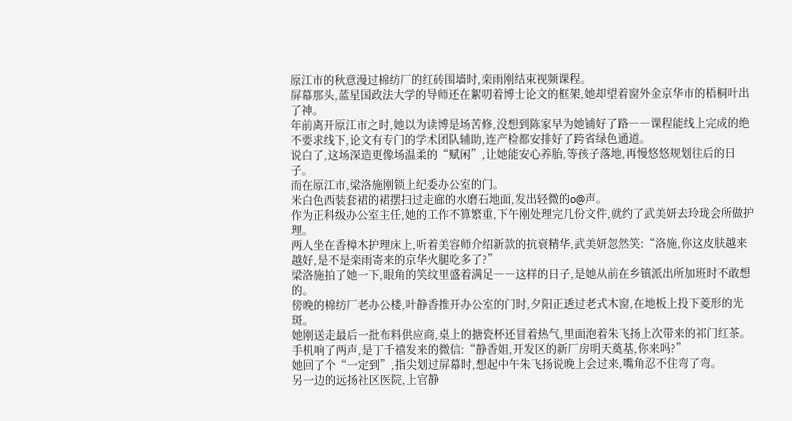原江市的秋意漫过棉纺厂的红砖围墙时,栾雨刚结束视频课程。
屏幕那头,蓝星国政法大学的导师还在絮叨着博士论文的框架,她却望着窗外金京华市的梧桐叶出了神。
年前离开原江市之时,她以为读博是场苦修,没想到陈家早为她铺好了路――课程能线上完成的绝不要求线下,论文有专门的学术团队辅助,连产检都安排好了跨省绿色通道。
说白了,这场深造更像场温柔的“赋闲”,让她能安心养胎,等孩子落地,再慢悠悠规划往后的日子。
而在原江市,梁洛施刚锁上纪委办公室的门。
米白色西装套裙的裙摆扫过走廊的水磨石地面,发出轻微的o@声。
作为正科级办公室主任,她的工作不算繁重,下午刚处理完几份文件,就约了武美妍去玲珑会所做护理。
两人坐在香樟木护理床上,听着美容师介绍新款的抗衰精华,武美妍忽然笑:“洛施,你这皮肤越来越好,是不是栾雨寄来的京华火腿吃多了?”
梁洛施拍了她一下,眼角的笑纹里盛着满足――这样的日子,是她从前在乡镇派出所加班时不敢想的。
傍晚的棉纺厂老办公楼,叶静香推开办公室的门时,夕阳正透过老式木窗,在地板上投下菱形的光斑。
她刚送走最后一批布料供应商,桌上的搪瓷杯还冒着热气,里面泡着朱飞扬上次带来的祁门红茶。
手机响了两声,是丁千禧发来的微信:“静香姐,开发区的新厂房明天奠基,你来吗?”
她回了个“一定到”,指尖划过屏幕时,想起中午朱飞扬说晚上会过来,嘴角忍不住弯了弯。
另一边的远扬社区医院,上官静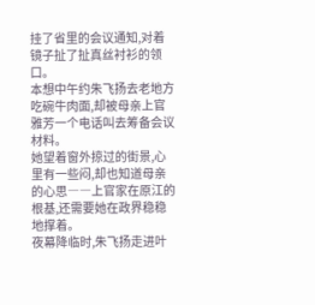挂了省里的会议通知,对着镜子扯了扯真丝衬衫的领口。
本想中午约朱飞扬去老地方吃碗牛肉面,却被母亲上官雅芳一个电话叫去筹备会议材料。
她望着窗外掠过的街景,心里有一些闷,却也知道母亲的心思――上官家在原江的根基,还需要她在政界稳稳地撑着。
夜幕降临时,朱飞扬走进叶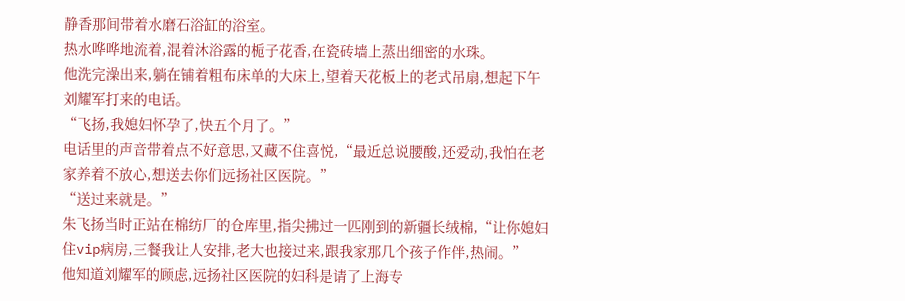静香那间带着水磨石浴缸的浴室。
热水哗哗地流着,混着沐浴露的栀子花香,在瓷砖墙上蒸出细密的水珠。
他洗完澡出来,躺在铺着粗布床单的大床上,望着天花板上的老式吊扇,想起下午刘耀军打来的电话。
“飞扬,我媳妇怀孕了,快五个月了。”
电话里的声音带着点不好意思,又藏不住喜悦,“最近总说腰酸,还爱动,我怕在老家养着不放心,想送去你们远扬社区医院。”
“送过来就是。”
朱飞扬当时正站在棉纺厂的仓库里,指尖拂过一匹刚到的新疆长绒棉,“让你媳妇住vip病房,三餐我让人安排,老大也接过来,跟我家那几个孩子作伴,热闹。”
他知道刘耀军的顾虑,远扬社区医院的妇科是请了上海专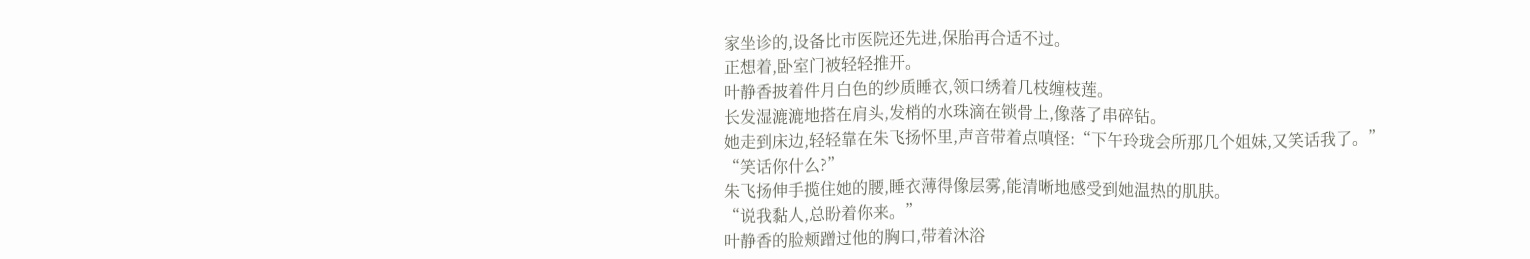家坐诊的,设备比市医院还先进,保胎再合适不过。
正想着,卧室门被轻轻推开。
叶静香披着件月白色的纱质睡衣,领口绣着几枝缠枝莲。
长发湿漉漉地搭在肩头,发梢的水珠滴在锁骨上,像落了串碎钻。
她走到床边,轻轻靠在朱飞扬怀里,声音带着点嗔怪:“下午玲珑会所那几个姐妹,又笑话我了。”
“笑话你什么?”
朱飞扬伸手揽住她的腰,睡衣薄得像层雾,能清晰地感受到她温热的肌肤。
“说我黏人,总盼着你来。”
叶静香的脸颊蹭过他的胸口,带着沐浴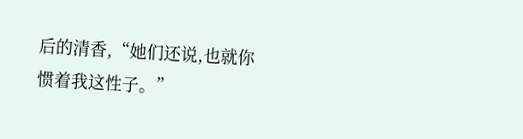后的清香,“她们还说,也就你惯着我这性子。”